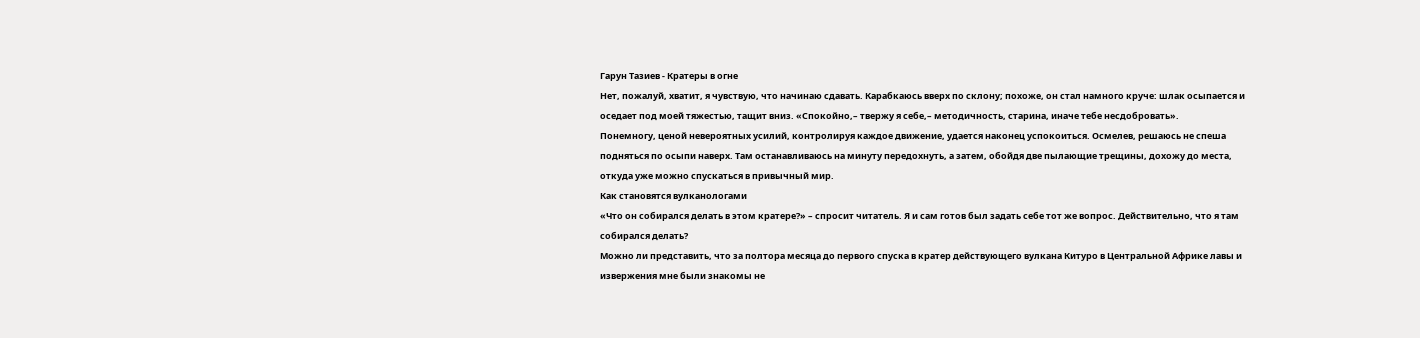Гарун Тазиев - Кратеры в огне
Нет, пожалуй, хватит, я чувствую, что начинаю сдавать. Карабкаюсь вверх по склону; похоже, он стал намного круче: шлак осыпается и оседает под моей тяжестью, тащит вниз. «Спокойно,– твержу я себе,– методичность, старина, иначе тебе несдобровать».
Понемногу, ценой невероятных усилий, контролируя каждое движение, удается наконец успокоиться. Осмелев, решаюсь не спеша подняться по осыпи наверх. Там останавливаюсь на минуту передохнуть, а затем, обойдя две пылающие трещины, дохожу до места, откуда уже можно спускаться в привычный мир.
Как становятся вулканологами
«Что он собирался делать в этом кратере?» – спросит читатель. Я и сам готов был задать себе тот же вопрос. Действительно, что я там собирался делать?
Можно ли представить, что за полтора месяца до первого спуска в кратер действующего вулкана Китуро в Центральной Африке лавы и извержения мне были знакомы не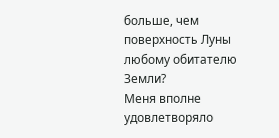больше, чем поверхность Луны любому обитателю Земли?
Меня вполне удовлетворяло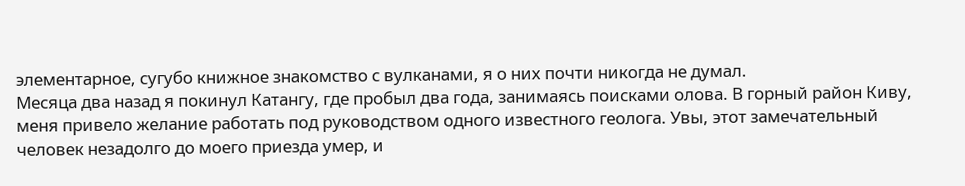элементарное, сугубо книжное знакомство с вулканами, я о них почти никогда не думал.
Месяца два назад я покинул Катангу, где пробыл два года, занимаясь поисками олова. В горный район Киву, меня привело желание работать под руководством одного известного геолога. Увы, этот замечательный человек незадолго до моего приезда умер, и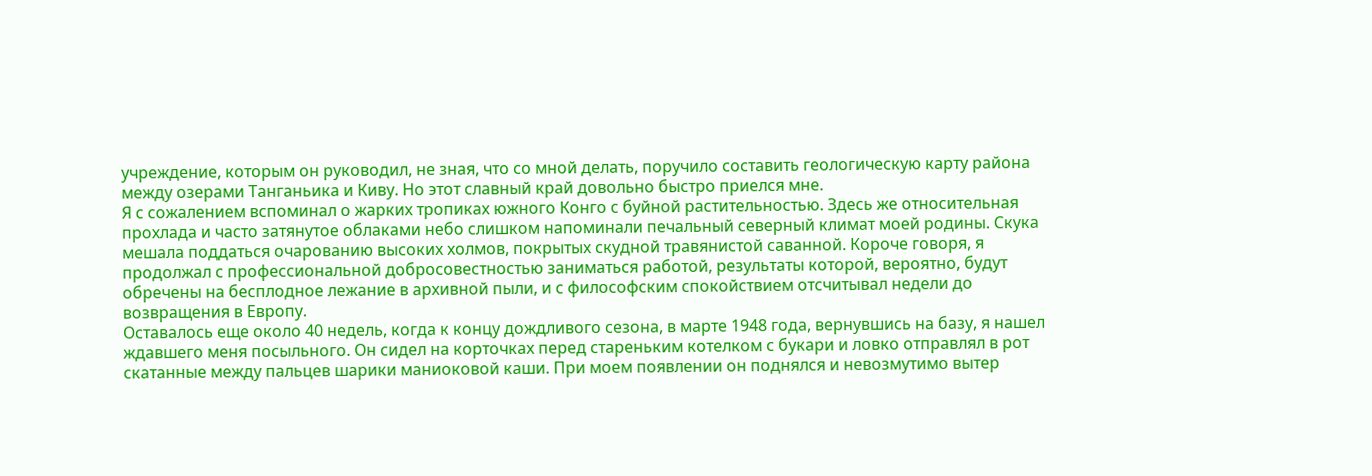учреждение, которым он руководил, не зная, что со мной делать, поручило составить геологическую карту района между озерами Танганьика и Киву. Но этот славный край довольно быстро приелся мне.
Я с сожалением вспоминал о жарких тропиках южного Конго с буйной растительностью. Здесь же относительная прохлада и часто затянутое облаками небо слишком напоминали печальный северный климат моей родины. Скука мешала поддаться очарованию высоких холмов, покрытых скудной травянистой саванной. Короче говоря, я продолжал с профессиональной добросовестностью заниматься работой, результаты которой, вероятно, будут обречены на бесплодное лежание в архивной пыли, и с философским спокойствием отсчитывал недели до возвращения в Европу.
Оставалось еще около 40 недель, когда к концу дождливого сезона, в марте 1948 года, вернувшись на базу, я нашел ждавшего меня посыльного. Он сидел на корточках перед стареньким котелком с букари и ловко отправлял в рот скатанные между пальцев шарики маниоковой каши. При моем появлении он поднялся и невозмутимо вытер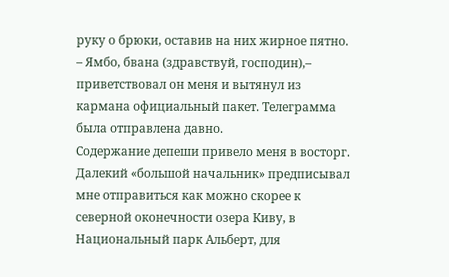руку о брюки, оставив на них жирное пятно.
– Ямбо, бвана (здравствуй, господин),– приветствовал он меня и вытянул из кармана официальный пакет. Телеграмма была отправлена давно.
Содержание депеши привело меня в восторг. Далекий «большой начальник» предписывал мне отправиться как можно скорее к северной оконечности озера Киву, в Национальный парк Альберт, для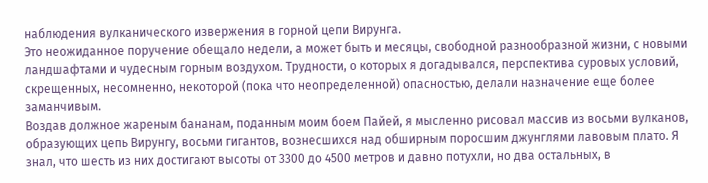наблюдения вулканического извержения в горной цепи Вирунга.
Это неожиданное поручение обещало недели, а может быть и месяцы, свободной разнообразной жизни, с новыми ландшафтами и чудесным горным воздухом. Трудности, о которых я догадывался, перспектива суровых условий, скрещенных, несомненно, некоторой (пока что неопределенной) опасностью, делали назначение еще более заманчивым.
Воздав должное жареным бананам, поданным моим боем Пайей, я мысленно рисовал массив из восьми вулканов, образующих цепь Вирунгу, восьми гигантов, вознесшихся над обширным поросшим джунглями лавовым плато. Я знал, что шесть из них достигают высоты от 3300 до 4500 метров и давно потухли, но два остальных, в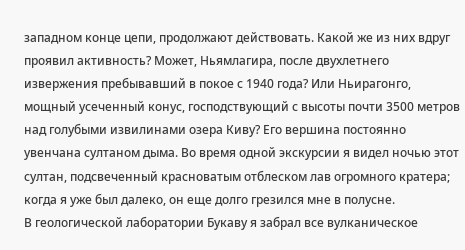западном конце цепи, продолжают действовать. Какой же из них вдруг проявил активность? Может, Ньямлагира, после двухлетнего извержения пребывавший в покое с 1940 года? Или Ньирагонго, мощный усеченный конус, господствующий с высоты почти 3500 метров над голубыми извилинами озера Киву? Его вершина постоянно увенчана султаном дыма. Во время одной экскурсии я видел ночью этот султан, подсвеченный красноватым отблеском лав огромного кратера; когда я уже был далеко, он еще долго грезился мне в полусне.
В геологической лаборатории Букаву я забрал все вулканическое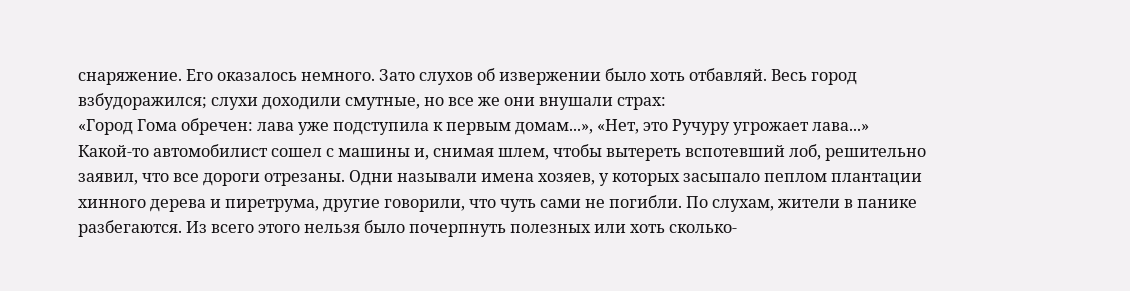снаряжение. Его оказалось немного. Зато слухов об извержении было хоть отбавляй. Весь город взбудоражился; слухи доходили смутные, но все же они внушали страх:
«Город Гома обречен: лава уже подступила к первым домам...», «Нет, это Ручуру угрожает лава...»
Какой-то автомобилист сошел с машины и, снимая шлем, чтобы вытереть вспотевший лоб, решительно заявил, что все дороги отрезаны. Одни называли имена хозяев, у которых засыпало пеплом плантации хинного дерева и пиретрума, другие говорили, что чуть сами не погибли. По слухам, жители в панике разбегаются. Из всего этого нельзя было почерпнуть полезных или хоть сколько-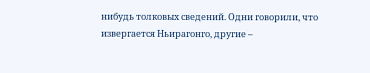нибудь толковых сведений. Одни говорили, что извергается Ньирагонго, другие –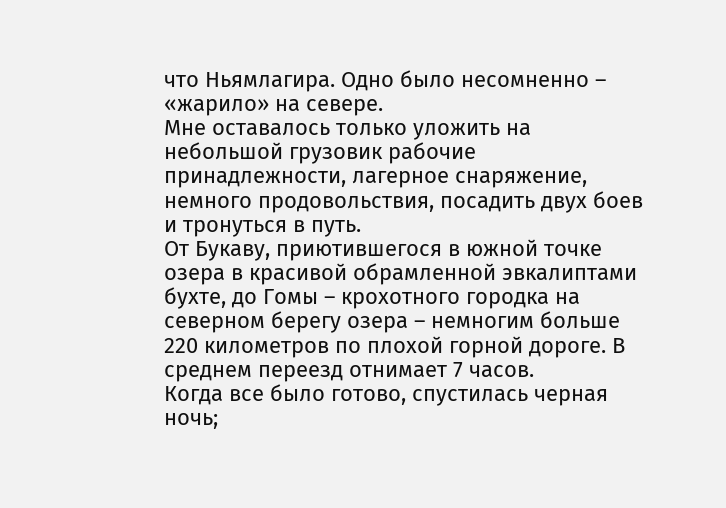что Ньямлагира. Одно было несомненно – «жарило» на севере.
Мне оставалось только уложить на небольшой грузовик рабочие принадлежности, лагерное снаряжение, немного продовольствия, посадить двух боев и тронуться в путь.
От Букаву, приютившегося в южной точке озера в красивой обрамленной эвкалиптами бухте, до Гомы – крохотного городка на северном берегу озера – немногим больше 220 километров по плохой горной дороге. В среднем переезд отнимает 7 часов.
Когда все было готово, спустилась черная ночь;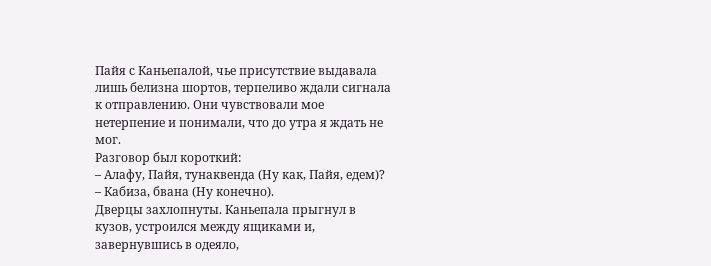Пайя с Каньепалой, чье присутствие выдавала лишь белизна шортов, терпеливо ждали сигнала к отправлению. Они чувствовали мое нетерпение и понимали, что до утра я ждать не мог.
Разговор был короткий:
– Алафу, Пайя, тунаквенда (Ну как, Пайя, едем)?
– Кабиза, бвана (Ну конечно).
Дверцы захлопнуты. Каньепала прыгнул в кузов, устроился между ящиками и, завернувшись в одеяло,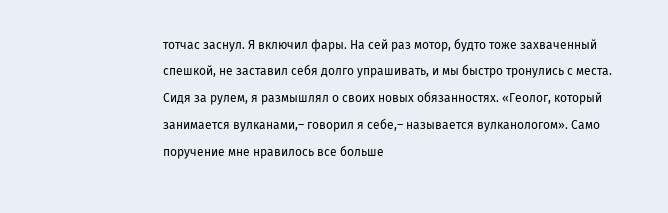тотчас заснул. Я включил фары. На сей раз мотор, будто тоже захваченный спешкой, не заставил себя долго упрашивать, и мы быстро тронулись с места.
Сидя за рулем, я размышлял о своих новых обязанностях. «Геолог, который занимается вулканами,– говорил я себе,– называется вулканологом». Само поручение мне нравилось все больше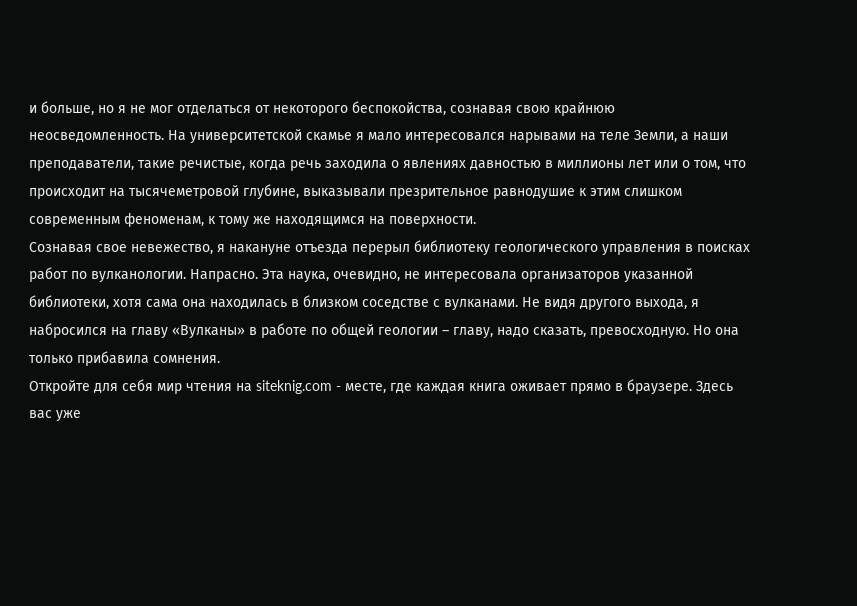и больше, но я не мог отделаться от некоторого беспокойства, сознавая свою крайнюю неосведомленность. На университетской скамье я мало интересовался нарывами на теле Земли, а наши преподаватели, такие речистые, когда речь заходила о явлениях давностью в миллионы лет или о том, что происходит на тысячеметровой глубине, выказывали презрительное равнодушие к этим слишком современным феноменам, к тому же находящимся на поверхности.
Сознавая свое невежество, я накануне отъезда перерыл библиотеку геологического управления в поисках работ по вулканологии. Напрасно. Эта наука, очевидно, не интересовала организаторов указанной библиотеки, хотя сама она находилась в близком соседстве с вулканами. Не видя другого выхода, я набросился на главу «Вулканы» в работе по общей геологии – главу, надо сказать, превосходную. Но она только прибавила сомнения.
Откройте для себя мир чтения на siteknig.com - месте, где каждая книга оживает прямо в браузере. Здесь вас уже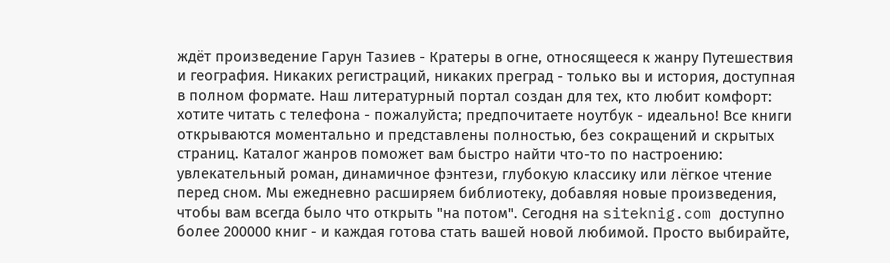ждёт произведение Гарун Тазиев - Кратеры в огне, относящееся к жанру Путешествия и география. Никаких регистраций, никаких преград - только вы и история, доступная в полном формате. Наш литературный портал создан для тех, кто любит комфорт: хотите читать с телефона - пожалуйста; предпочитаете ноутбук - идеально! Все книги открываются моментально и представлены полностью, без сокращений и скрытых страниц. Каталог жанров поможет вам быстро найти что-то по настроению: увлекательный роман, динамичное фэнтези, глубокую классику или лёгкое чтение перед сном. Мы ежедневно расширяем библиотеку, добавляя новые произведения, чтобы вам всегда было что открыть "на потом". Сегодня на siteknig.com доступно более 200000 книг - и каждая готова стать вашей новой любимой. Просто выбирайте,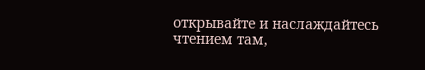открывайте и наслаждайтесь чтением там,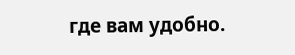где вам удобно.